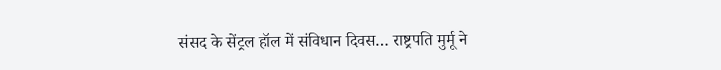संसद के सेंट्रल हॉल में संविधान दिवस… राष्ट्रपति मुर्मू ने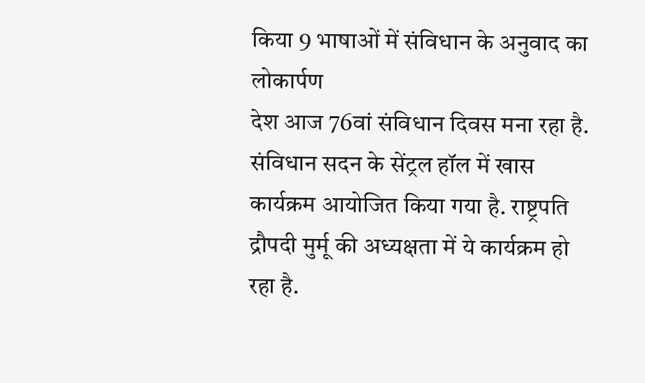किया 9 भाषाओं में संविधान के अनुवाद का लोकार्पण
देश आज 76वां संविधान दिवस मना रहा है. संविधान सदन के सेंट्रल हॉल में खास कार्यक्रम आयोजित किया गया है. राष्ट्रपति द्रौपदी मुर्मू की अध्यक्षता में ये कार्यक्रम हो रहा है.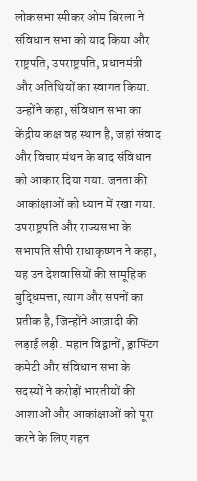लोकसभा स्पीकर ओम बिरला ने संविधान सभा को याद किया और राष्ट्रपति, उपराष्ट्रपति, प्रधानमंत्री और अतिथियों का स्वागत किया. उन्होंने कहा, संविधान सभा का केंद्रीय कक्ष वह स्थान है, जहां संवाद और विचार मंथन के बाद संविधान को आकार दिया गया. जनता की आकांक्षाओं को ध्यान में रखा गया.
उपराष्ट्रपति और राज्यसभा के सभापति सीपी राधाकृष्णन ने कहा, यह उन देशवासियों की सामूहिक बुद्धिमत्ता, त्याग और सपनों का प्रतीक है, जिन्होंने आज़ादी की लड़ाई लड़ी. महान विद्वानों, ड्राफ्टिंग कमेटी और संविधान सभा के सदस्यों ने करोड़ों भारतीयों की आशाओं और आकांक्षाओं को पूरा करने के लिए गहन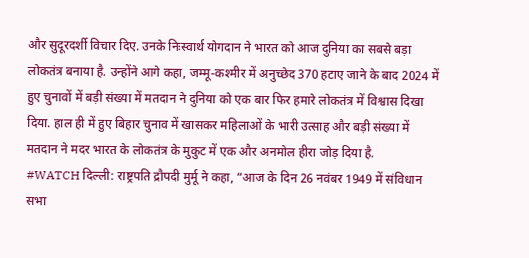और सुदूरदर्शी विचार दिए. उनके निःस्वार्थ योगदान ने भारत को आज दुनिया का सबसे बड़ा लोकतंत्र बनाया है. उन्होंने आगे कहा, जम्मू-कश्मीर में अनुच्छेद 370 हटाए जाने के बाद 2024 में हुए चुनावों में बड़ी संख्या में मतदान ने दुनिया को एक बार फिर हमारे लोकतंत्र में विश्वास दिखा दिया. हाल ही में हुए बिहार चुनाव में खासकर महिलाओं के भारी उत्साह और बड़ी संख्या में मतदान ने मदर भारत के लोकतंत्र के मुकुट में एक और अनमोल हीरा जोड़ दिया है.
#WATCH दिल्ली: राष्ट्रपति द्रौपदी मुर्मू ने कहा, “आज के दिन 26 नवंबर 1949 में संविधान सभा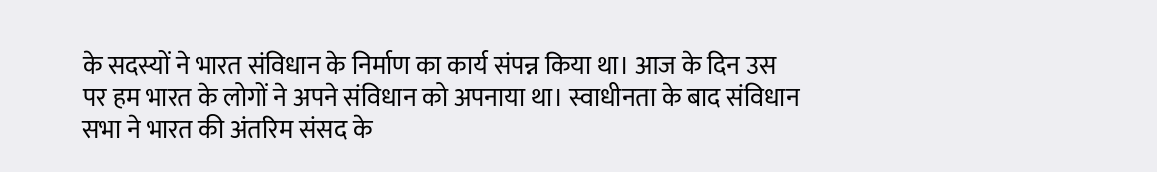के सदस्यों ने भारत संविधान के निर्माण का कार्य संपन्न किया था। आज के दिन उस पर हम भारत के लोगों ने अपने संविधान को अपनाया था। स्वाधीनता के बाद संविधान सभा ने भारत की अंतरिम संसद के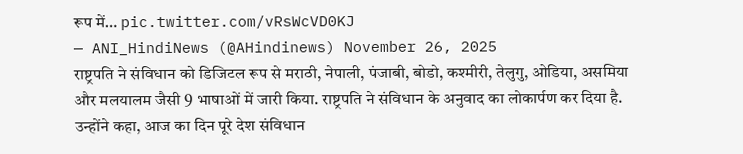रूप में… pic.twitter.com/vRsWcVD0KJ
— ANI_HindiNews (@AHindinews) November 26, 2025
राष्ट्रपति ने संविधान को डिजिटल रूप से मराठी, नेपाली, पंजाबी, बोडो, कश्मीरी, तेलुगु, ओडिया, असमिया और मलयालम जैसी 9 भाषाओं में जारी किया. राष्ट्रपति ने संविधान के अनुवाद का लोकार्पण कर दिया है. उन्होंने कहा, आज का दिन पूरे देश संविधान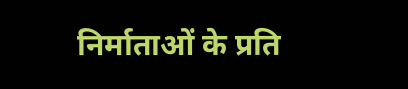निर्माताओं के प्रति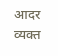आदर व्यक्त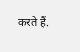करते हैं.